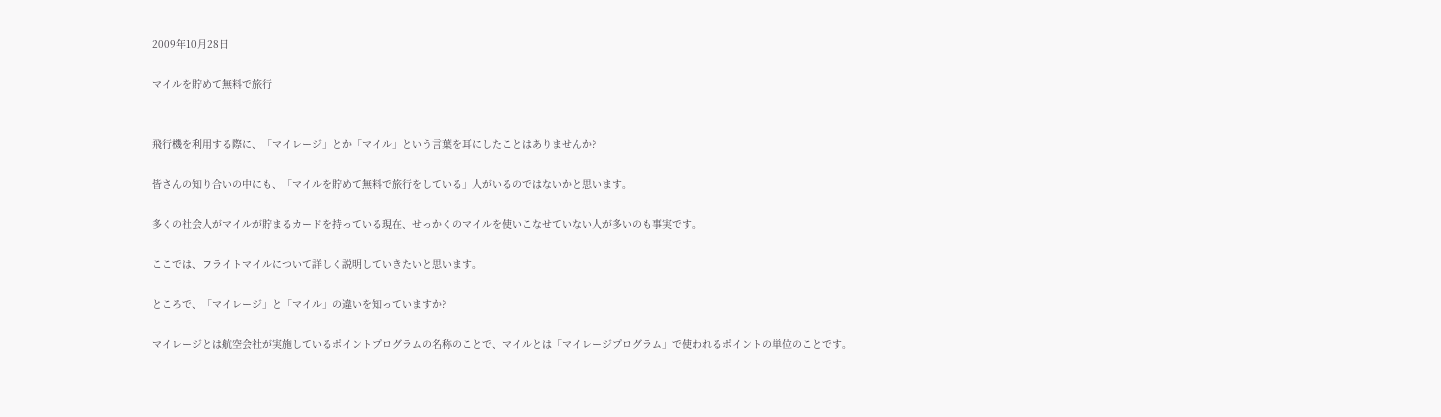2009年10月28日

マイルを貯めて無料で旅行


飛行機を利用する際に、「マイレージ」とか「マイル」という言葉を耳にしたことはありませんか?

皆さんの知り合いの中にも、「マイルを貯めて無料で旅行をしている」人がいるのではないかと思います。

多くの社会人がマイルが貯まるカードを持っている現在、せっかくのマイルを使いこなせていない人が多いのも事実です。

ここでは、フライトマイルについて詳しく説明していきたいと思います。

ところで、「マイレージ」と「マイル」の違いを知っていますか?

マイレージとは航空会社が実施しているポイントプログラムの名称のことで、マイルとは「マイレージプログラム」で使われるポイントの単位のことです。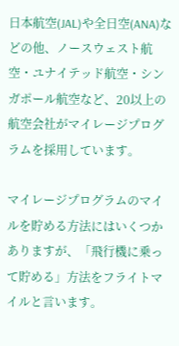日本航空(JAL)や全日空(ANA)などの他、ノースウェスト航空・ユナイテッド航空・シンガポール航空など、20以上の航空会社がマイレージプログラムを採用しています。

マイレージプログラムのマイルを貯める方法にはいくつかありますが、「飛行機に乗って貯める」方法をフライトマイルと言います。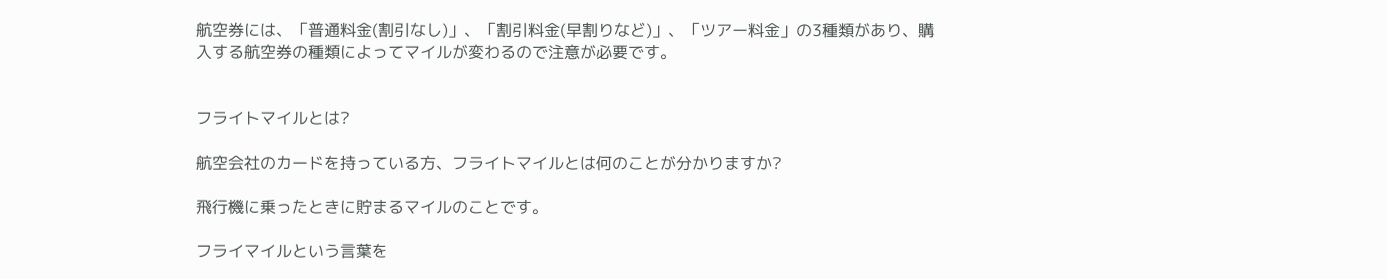航空券には、「普通料金(割引なし)」、「割引料金(早割りなど)」、「ツアー料金」の3種類があり、購入する航空券の種類によってマイルが変わるので注意が必要です。


フライトマイルとは?

航空会社のカードを持っている方、フライトマイルとは何のことが分かりますか?

飛行機に乗ったときに貯まるマイルのことです。

フライマイルという言葉を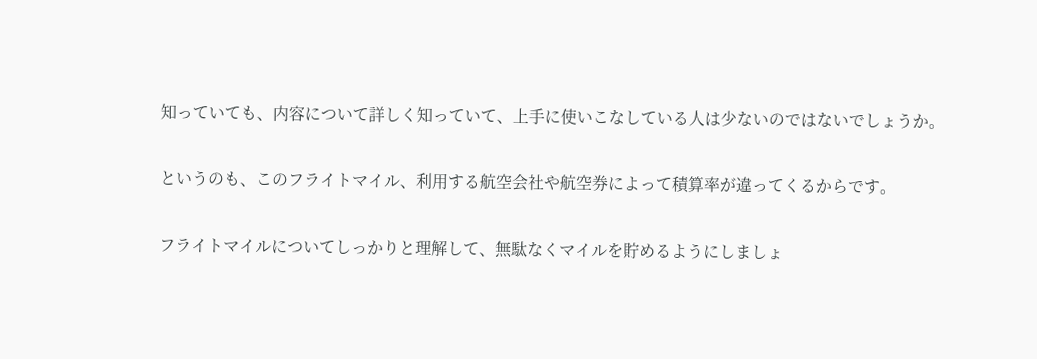知っていても、内容について詳しく知っていて、上手に使いこなしている人は少ないのではないでしょうか。

というのも、このフライトマイル、利用する航空会社や航空券によって積算率が違ってくるからです。

フライトマイルについてしっかりと理解して、無駄なくマイルを貯めるようにしましょ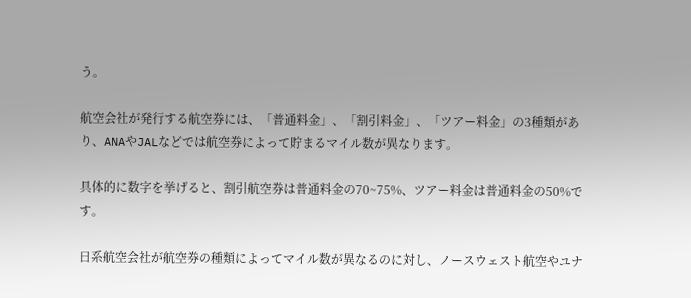う。

航空会社が発行する航空券には、「普通料金」、「割引料金」、「ツアー料金」の3種類があり、ANAやJALなどでは航空券によって貯まるマイル数が異なります。

具体的に数字を挙げると、割引航空券は普通料金の70~75%、ツアー料金は普通料金の50%です。

日系航空会社が航空券の種類によってマイル数が異なるのに対し、ノースウェスト航空やユナ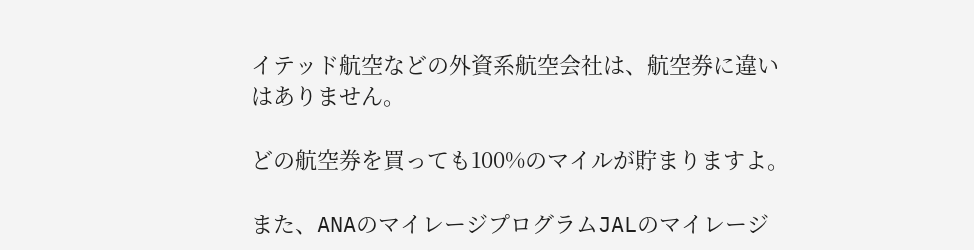イテッド航空などの外資系航空会社は、航空券に違いはありません。

どの航空券を買っても100%のマイルが貯まりますよ。

また、ANAのマイレージプログラムJALのマイレージ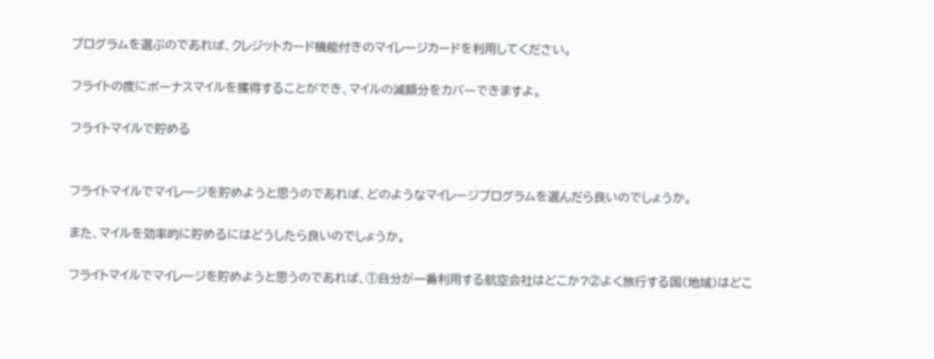プログラムを選ぶのであれば、クレジットカード機能付きのマイレージカードを利用してください。

フライトの度にボーナスマイルを獲得することができ、マイルの減額分をカバーできますよ。

フライトマイルで貯める


フライトマイルでマイレージを貯めようと思うのであれば、どのようなマイレージプログラムを選んだら良いのでしょうか。

また、マイルを効率的に貯めるにはどうしたら良いのでしょうか。

フライトマイルでマイレージを貯めようと思うのであれば、①自分が一番利用する航空会社はどこか?②よく旅行する国(地域)はどこ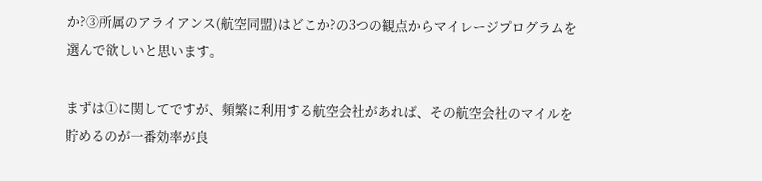か?③所属のアライアンス(航空同盟)はどこか?の3つの観点からマイレージプログラムを選んで欲しいと思います。

まずは①に関してですが、頻繁に利用する航空会社があれば、その航空会社のマイルを貯めるのが一番効率が良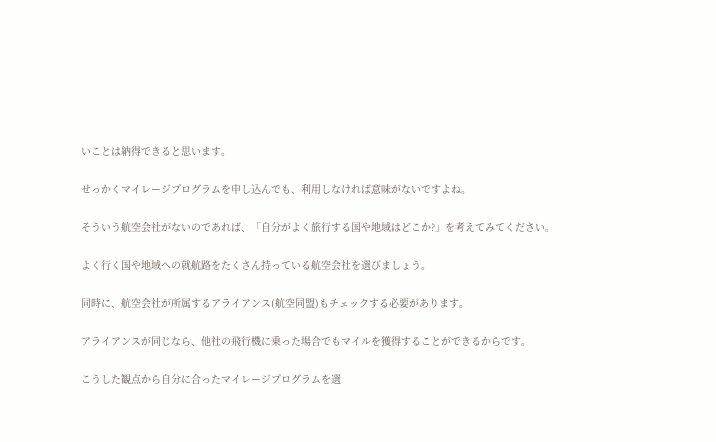いことは納得できると思います。

せっかくマイレージプログラムを申し込んでも、利用しなければ意味がないですよね。

そういう航空会社がないのであれば、「自分がよく旅行する国や地域はどこか?」を考えてみてください。

よく行く国や地域への就航路をたくさん持っている航空会社を選びましょう。

同時に、航空会社が所属するアライアンス(航空同盟)もチェックする必要があります。

アライアンスが同じなら、他社の飛行機に乗った場合でもマイルを獲得することができるからです。

こうした観点から自分に合ったマイレージプログラムを選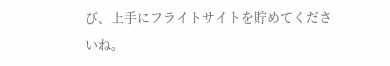び、上手にフライトサイトを貯めてくださいね。